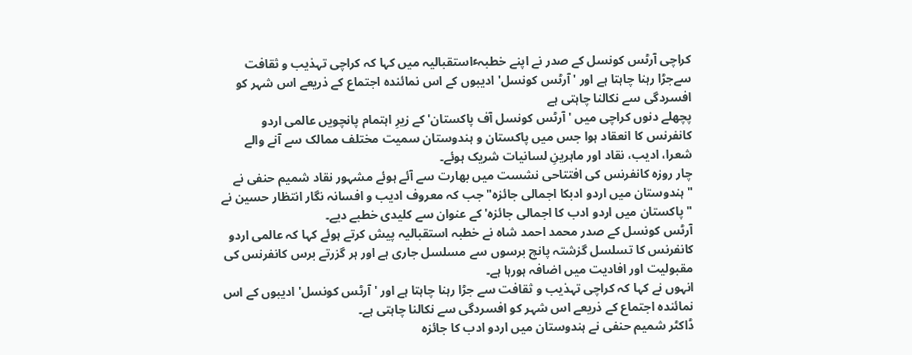کراچی آرٹس کونسل کے صدر نے اپنے خطبہٴاستقبالیہ میں کہا کہ کراچی تہذیب و ثقافت سےجڑا رہنا چاہتا ہے اور 'آرٹس کونسل' ادیبوں کے اس نمائندہ اجتماع کے ذریعے اس شہر کو افسردگی سے نکالنا چاہتی ہے
پچھلے دنوں کراچی میں 'آرٹس کونسل آف پاکستان' کے زیرِ اہتمام پانچویں عالمی اردو کانفرنس کا انعقاد ہوا جس میں پاکستان و ہندوستان سمیت مختلف ممالک سے آنے والے شعرا، ادیب، نقاد اور ماہرینِ لسانیات شریک ہوئے۔
چار روزہ کانفرنس کی افتتاحی نشست میں بھارت سے آئے ہوئے مشہور نقاد شمیم حنفی نے "ہندوستان میں اردو ادبکا اجمالی جائزہ" جب کہ معروف ادیب و افسانہ نگار انتظار حسین نے "پاکستان میں اردو ادب کا اجمالی جائزہ' کے عنوان سے کلیدی خطبے دیے۔
آرٹس کونسل کے صدر محمد احمد شاہ نے خطبہ استقبالیہ پیش کرتے ہوئے کہا کہ عالمی اردو کانفرنس کا تسلسل گزشتہ پانچ برسوں سے مسلسل جاری ہے اور ہر گزرتے برس کانفرنس کی مقبولیت اور افادیت میں اضافہ ہورہا ہے۔
انہوں نے کہا کہ کراچی تہذیب و ثقافت سے جڑا رہنا چاہتا ہے اور 'آرٹس کونسل' ادیبوں کے اس نمائندہ اجتماع کے ذریعے اس شہر کو افسردگی سے نکالنا چاہتی ہے۔
ڈاکٹر شمیم حنفی نے ہندوستان میں اردو ادب کا جائزہ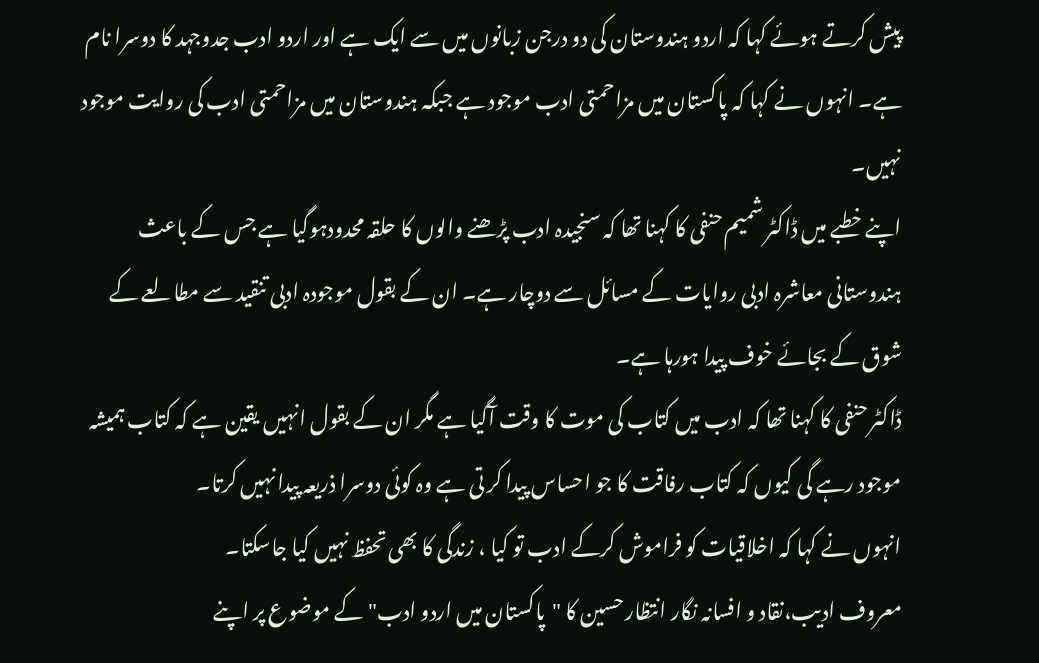پیش کرتے ہوئے کہا کہ اردو ہندوستان کی دو درجن زبانوں میں سے ایک ہے اور اردو ادب جدوجہد کا دوسرا نام ہے۔ انہوں نے کہا کہ پاکستان میں مزاحمتی ادب موجود ہے جبکہ ہندوستان میں مزاحمتی ادب کی روایت موجود نہیں۔
اپنے خطبے میں ڈاکٹر شمیم حنفی کا کہنا تھا کہ سنجیدہ ادب پڑھنے والوں کا حلقہ محدودہوگیا ہے جس کے باعث ہندوستانی معاشرہ ادبی روایات کے مسائل سے دوچار ہے۔ ان کے بقول موجودہ ادبی تنقید سے مطالعے کے شوق کے بجائے خوف پیدا ہورہا ہے۔
ڈاکٹر حنفی کا کہنا تھا کہ ادب میں کتاب کی موت کا وقت آگیا ہے مگر ان کے بقول انہیں یقین ہے کہ کتاب ہمیشہ موجود رہے گی کیوں کہ کتاب رفاقت کا جو احساس پیدا کر تی ہے وہ کوئی دوسرا ذریعہ پیدا نہیں کرتا۔
انہوں نے کہا کہ اخلاقیات کو فراموش کرکے ادب تو کیا ، زندگی کا بھی تحفظ نہیں کیا جاسکتا۔
معروف ادیب،نقاد و افسانہ نگار انتظار حسین کا "پاکستان میں اردو ادب" کے موضوع پر اپنے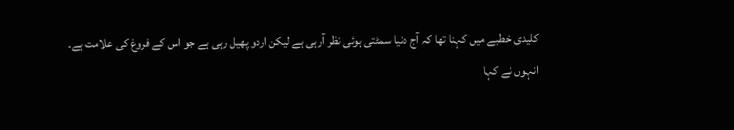کلیدی خطبے میں کہنا تھا کہ آج دنیا سمٹتی ہوئی نظر آرہی ہے لیکن اردو پھیل رہی ہے جو اس کے فروغ کی علامت ہے۔
انہوں نے کہا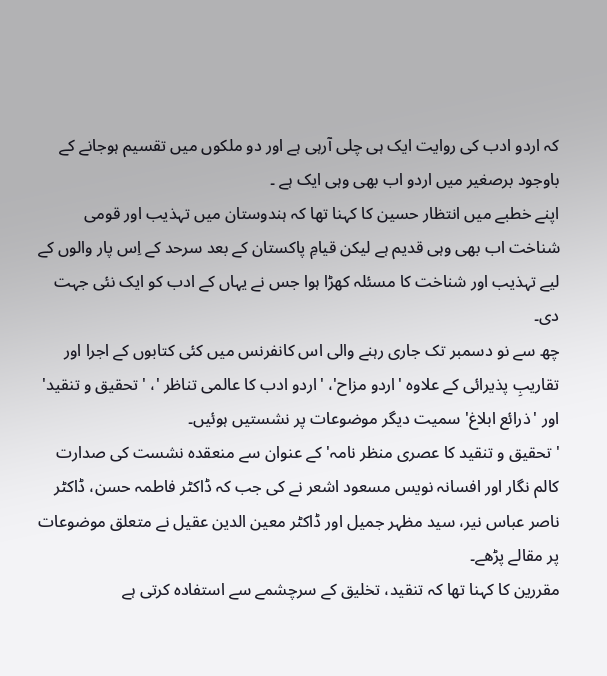کہ اردو ادب کی روایت ایک ہی چلی آرہی ہے اور دو ملکوں میں تقسیم ہوجانے کے باوجود برصغیر میں اردو اب بھی وہی ایک ہے ۔
اپنے خطبے میں انتظار حسین کا کہنا تھا کہ ہندوستان میں تہذیب اور قومی شناخت اب بھی وہی قدیم ہے لیکن قیامِ پاکستان کے بعد سرحد کے اِس پار والوں کے لیے تہذیب اور شناخت کا مسئلہ کھڑا ہوا جس نے یہاں کے ادب کو ایک نئی جہت دی۔
چھ سے نو دسمبر تک جاری رہنے والی اس کانفرنس میں کئی کتابوں کے اجرا اور تقاریبِ پذیرائی کے علاوہ 'اردو مزاح'، 'اردو ادب کا عالمی تناظر '، 'تحقیق و تنقید' اور 'ذرائع ابلاغ' سمیت دیگر موضوعات پر نشستیں ہوئیں۔
'تحقیق و تنقید کا عصری منظر نامہ' کے عنوان سے منعقدہ نشست کی صدارت کالم نگار اور افسانہ نویس مسعود اشعر نے کی جب کہ ڈاکٹر فاطمہ حسن، ڈاکٹر ناصر عباس نیر، سید مظہر جمیل اور ڈاکٹر معین الدین عقیل نے متعلق موضوعات پر مقالے پڑھے۔
مقررین کا کہنا تھا کہ تنقید، تخلیق کے سرچشمے سے استفادہ کرتی ہے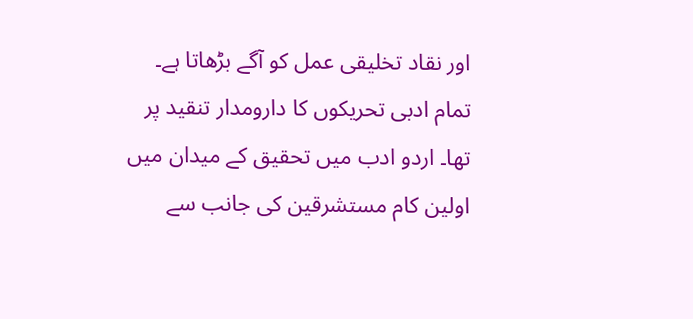اور نقاد تخلیقی عمل کو آگے بڑھاتا ہے۔ تمام ادبی تحریکوں کا دارومدار تنقید پر تھا۔ اردو ادب میں تحقیق کے میدان میں اولین کام مستشرقین کی جانب سے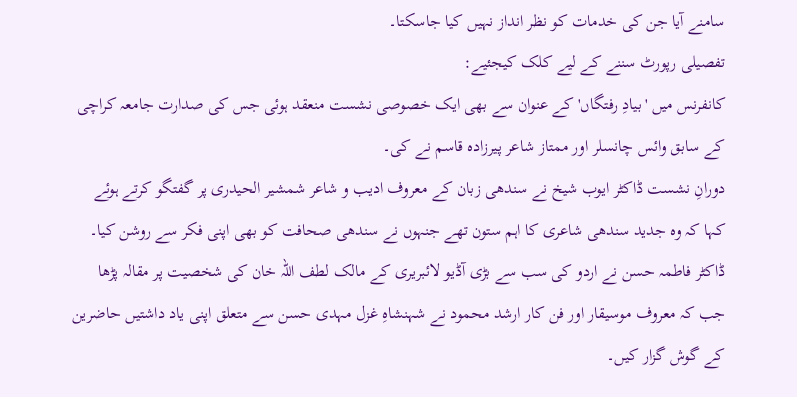سامنے آیا جن کی خدمات کو نظر انداز نہیں کیا جاسکتا۔
تفصیلی رپورٹ سننے کے لیے کلک کیجئیے:
کانفرنس میں 'بیادِ رفتگاں' کے عنوان سے بھی ایک خصوصی نشست منعقد ہوئی جس کی صدارت جامعہ کراچی کے سابق وائس چانسلر اور ممتاز شاعر پیرزادہ قاسم نے کی۔
دورانِ نشست ڈاکٹر ایوب شیخ نے سندھی زبان کے معروف ادیب و شاعر شمشیر الحیدری پر گفتگو کرتے ہوئے کہا کہ وہ جدید سندھی شاعری کا اہم ستون تھے جنہوں نے سندھی صحافت کو بھی اپنی فکر سے روشن کیا۔
ڈاکٹر فاطمہ حسن نے اردو کی سب سے بڑی آڈیو لائبریری کے مالک لطف اللہ خان کی شخصیت پر مقالہ پڑھا جب کہ معروف موسیقار اور فن کار ارشد محمود نے شہنشاہِ غزل مہدی حسن سے متعلق اپنی یاد داشتیں حاضرین کے گوش گزار کیں۔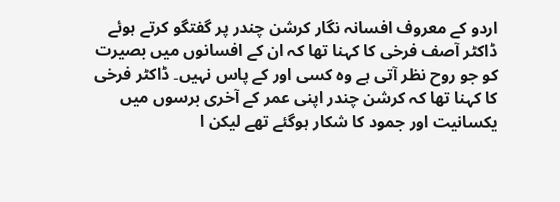اردو کے معروف افسانہ نگار کرشن چندر پر گفتگو کرتے ہوئے ڈاکٹر آصف فرخی کا کہنا تھا کہ ان کے افسانوں میں بصیرت کو جو روح نظر آتی ہے وہ کسی اور کے پاس نہیں۔ ڈاکٹر فرخی کا کہنا تھا کہ کرشن چندر اپنی عمر کے آخری برسوں میں یکسانیت اور جمود کا شکار ہوگئے تھے لیکن ا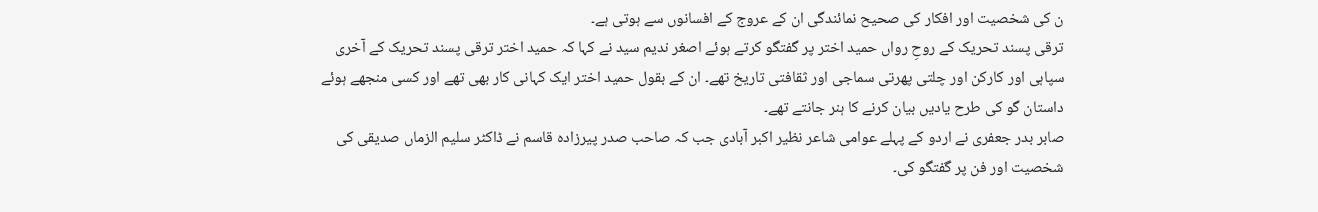ن کی شخصیت اور افکار کی صحیح نمائندگی ان کے عروج کے افسانوں سے ہوتی ہے۔
ترقی پسند تحریک کے روحِ رواں حمید اختر پر گفتگو کرتے ہوئے اصغر ندیم سید نے کہا کہ حمید اختر ترقی پسند تحریک کے آخری سپاہی اور کارکن اور چلتی پھرتی سماجی اور ثقافتی تاریخ تھے۔ ان کے بقول حمید اختر ایک کہانی کار بھی تھے اور کسی منجھے ہوئے داستان گو کی طرح یادیں بیان کرنے کا ہنر جانتے تھے۔
صابر بدر جعفری نے اردو کے پہلے عوامی شاعر نظیر اکبر آبادی جب کہ صاحب صدر پیرزادہ قاسم نے ڈاکٹر سلیم الزماں صدیقی کی شخصیت اور فن پر گفتگو کی۔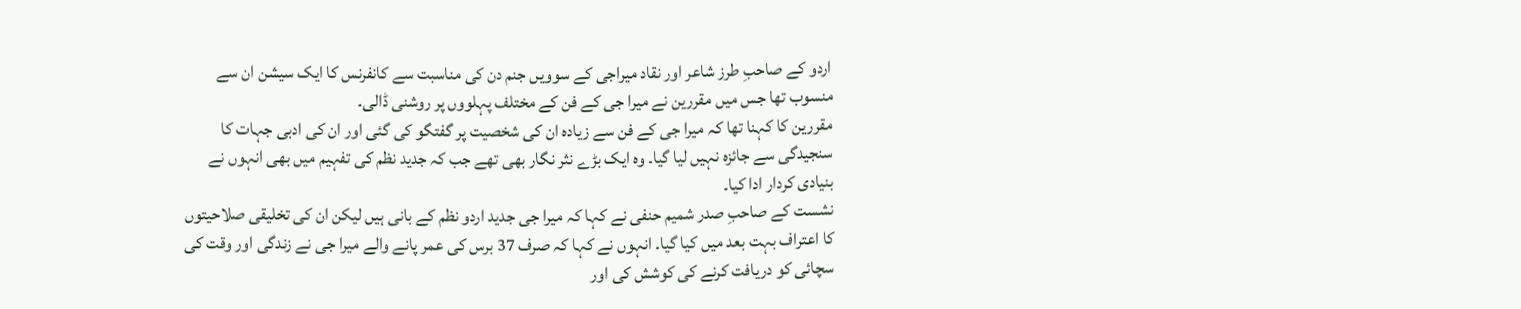اردو کے صاحبِ طرز شاعر اور نقاد میراجی کے سوویں جنم دن کی مناسبت سے کانفرنس کا ایک سیشن ان سے منسوب تھا جس میں مقررین نے میرا جی کے فن کے مختلف پہلووں پر روشنی ڈالی۔
مقررین کا کہنا تھا کہ میرا جی کے فن سے زیادہ ان کی شخصیت پر گفتگو کی گئی اور ان کی ادبی جہات کا سنجیدگی سے جائزہ نہیں لیا گیا۔ وہ ایک بڑے نثر نگار بھی تھے جب کہ جدید نظم کی تفہیم میں بھی انہوں نے بنیادی کردار ادا کیا۔
نشست کے صاحبِ صدر شمیم حنفی نے کہا کہ میرا جی جدید اردو نظم کے بانی ہیں لیکن ان کی تخلیقی صلاحیتوں کا اعتراف بہت بعد میں کیا گیا۔ انہوں نے کہا کہ صرف 37 برس کی عمر پانے والے میرا جی نے زندگی اور وقت کی سچائی کو دریافت کرنے کی کوشش کی اور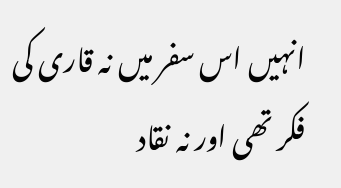انہیں اس سفر میں نہ قاری کی فکر تھی اور نہ نقاد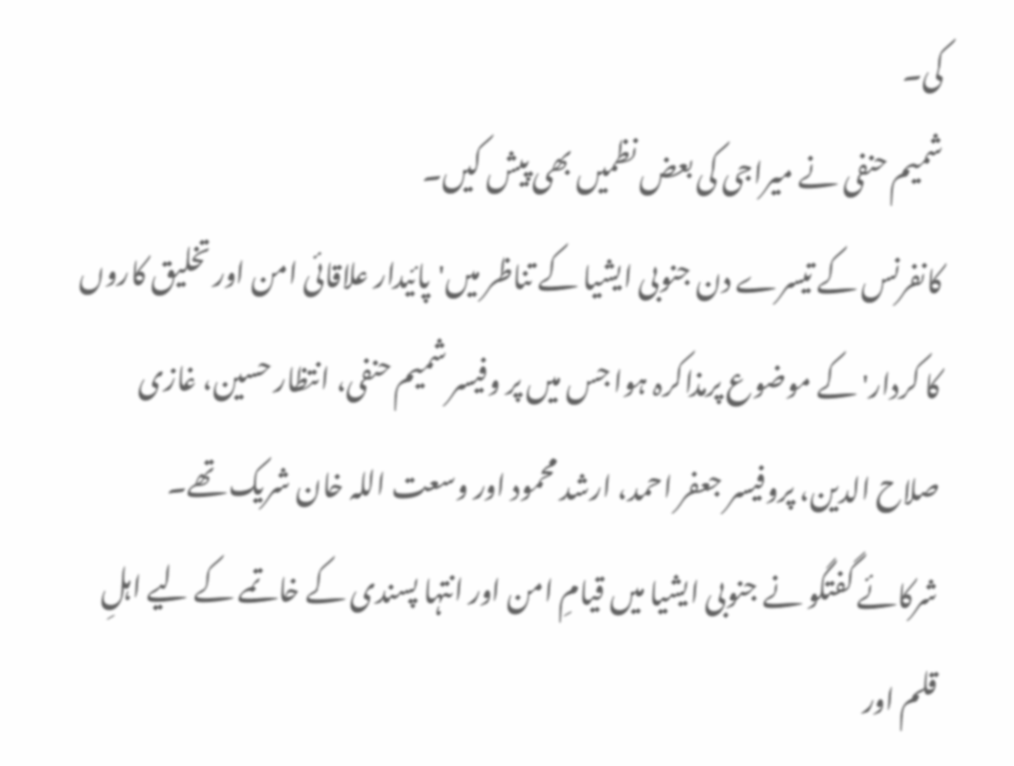کی۔
شمیم حنفی نے میراجی کی بعض نظمیں بھی پیش کیں۔
کانفرنس کے تیسرے دن جنوبی ایشیا کے تناظر میں'پائیدار علاقائی امن اور تخلیق کاروں کا کردار' کے موضوع پرمذاکرہ ہوا جس میں پر وفیسر شمیم حنفی، انتظار حسین، غازی صلاح الدین، پروفیسر جعفر احمد، ارشد محمود اور وسعت اللہ خان شریک تھے۔
شرکائے گفتگو نے جنوبی ایشیا میں قیامِ امن اور انتہا پسندی کے خاتمے کے لیے اہلِ قلم اور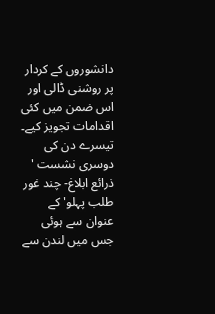دانشوروں کے کردار پر روشنی ڈالی اور اس ضمن میں کئی اقدامات تجویز کیے۔
تیسرے دن کی دوسری نشست ' ذرائع ابلاغ- چند غور طلب پہلو' کے عنوان سے ہوئی جس میں لندن سے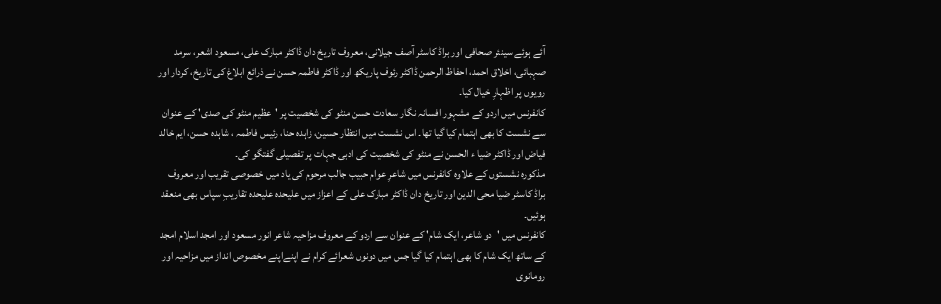آئے ہوئے سینئر صحافی اور براڈ کاسٹر آصف جیلانی، معروف تاریخ دان ڈاکٹر مبارک علی، مسعود اشعر، سرمد صہبائی، اخلاق احمد، احفاظ الرحمن ڈاکٹر رئوف پاریکھ اور ڈاکٹر فاطمہ حسن نے ذرائع ابلاغ کی تاریخ، کردار اور رویوں پر اظہارِ خیال کیا۔
کانفرنس میں اردو کے مشہور افسانہ نگار سعادت حسن منٹو کی شخصیت پر 'عظیم منٹو کی صدی' کے عنوان سے نشست کا بھی اہتمام کیا گیا تھا۔ اس نشست میں انتظار حسین، زاہدہ حنا، رئیس فاطمہ ، شاہدہ حسن، ایم خالد فیاض اور ڈاکٹر ضیا ء الحسن نے منٹو کی شخصیت کی ادبی جہات پر تفصیلی گفتگو کی۔
مذکورہ نشستوں کے علاوہ کانفرنس میں شاعرِ عوام حبیب جالب مرحوم کی یاد میں خصوصی تقریب اور معروف براڈ کاسٹر ضیا محی الدین اور تاریخ دان ڈاکٹر مبارک علی کے اعزاز میں علیحدہ علیحدہ تقاریبِ سپاس بھی منعقد ہوئیں۔
کانفرنس میں 'دو شاعر، ایک شام' کے عنوان سے اردو کے معروف مزاحیہ شاعر انور مسعود اور امجد اسلام امجد کے ساتھ ایک شام کا بھی اہتمام کیا گیا جس میں دونوں شعرائے کرام نے اپنےاپنے مخصوص انداز میں مزاحیہ اور رومانوی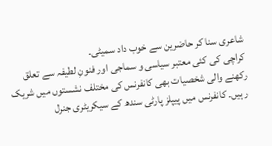شاعری سنا کر حاضرین سے خوب داد سمیٹی۔
کراچی کی کئی معتبر سیاسی و سماجی اور فنونِ لطیفہ سے تعلق رکھنے والی شخصیات بھی کانفرنس کی مختلف نشستوں میں شریک رہیں۔ کانفرنس میں پیپلز پارٹی سندھ کے سیکریٹری جنرل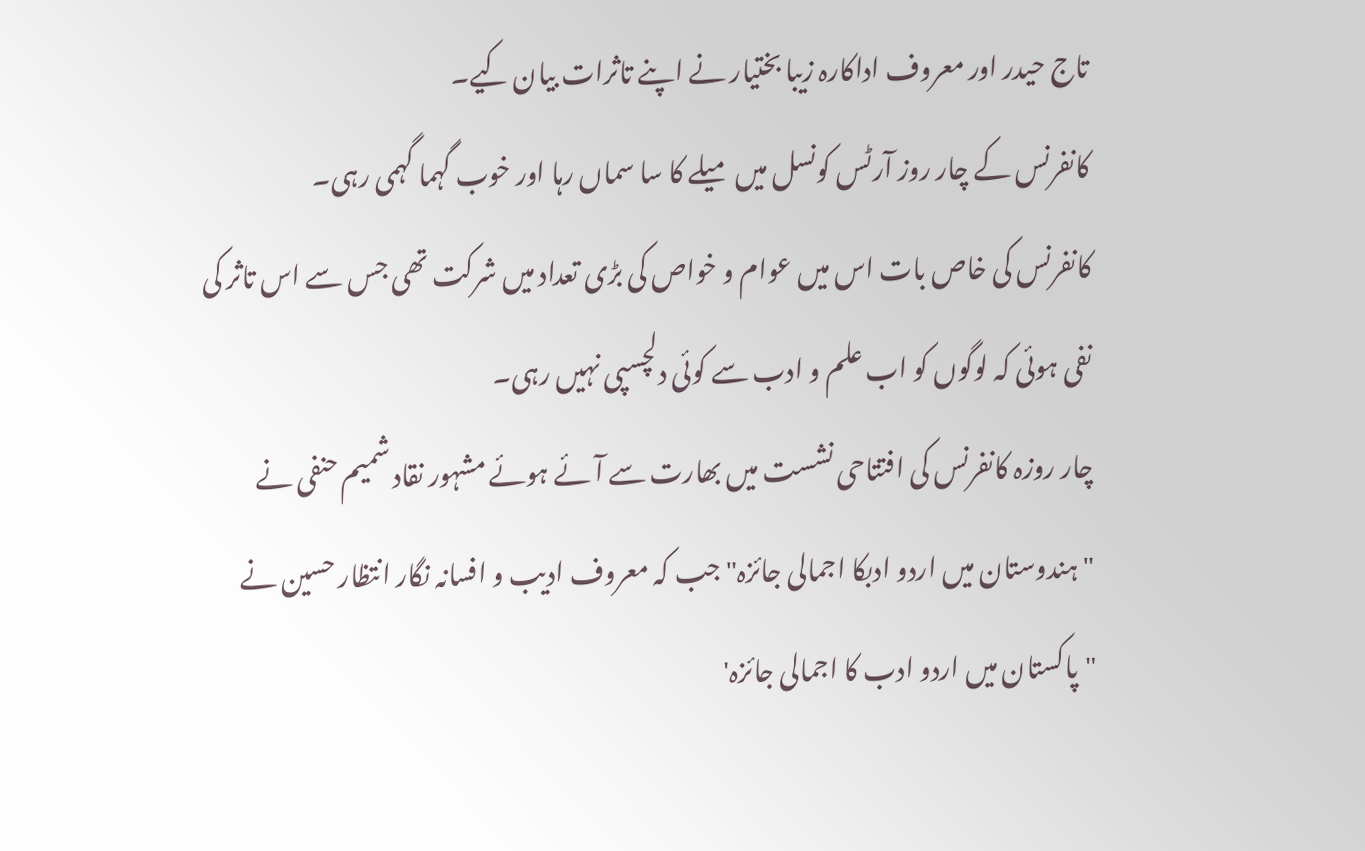تاج حیدر اور معروف اداکارہ زیبا بختیار نے اپنے تاثرات بیان کیے۔
کانفرنس کے چار روز آرٹس کونسل میں میلے کا سا سماں رہا اور خوب گہما گہمی رہی۔
کانفرنس کی خاص بات اس میں عوام و خواص کی بڑی تعداد میں شرکت تھی جس سے اس تاثر کی نفی ہوئی کہ لوگوں کو اب علم و ادب سے کوئی دلچسپی نہیں رہی۔
چار روزہ کانفرنس کی افتتاحی نشست میں بھارت سے آئے ہوئے مشہور نقاد شمیم حنفی نے "ہندوستان میں اردو ادبکا اجمالی جائزہ" جب کہ معروف ادیب و افسانہ نگار انتظار حسین نے "پاکستان میں اردو ادب کا اجمالی جائزہ'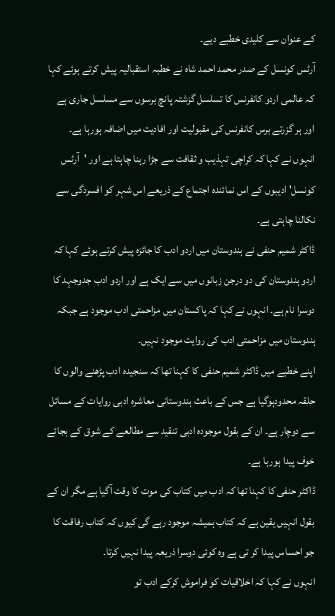کے عنوان سے کلیدی خطبے دیے۔
آرٹس کونسل کے صدر محمد احمد شاہ نے خطبہ استقبالیہ پیش کرتے ہوئے کہا کہ عالمی اردو کانفرنس کا تسلسل گزشتہ پانچ برسوں سے مسلسل جاری ہے اور ہر گزرتے برس کانفرنس کی مقبولیت اور افادیت میں اضافہ ہورہا ہے۔
انہوں نے کہا کہ کراچی تہذیب و ثقافت سے جڑا رہنا چاہتا ہے اور 'آرٹس کونسل' ادیبوں کے اس نمائندہ اجتماع کے ذریعے اس شہر کو افسردگی سے نکالنا چاہتی ہے۔
ڈاکٹر شمیم حنفی نے ہندوستان میں اردو ادب کا جائزہ پیش کرتے ہوئے کہا کہ اردو ہندوستان کی دو درجن زبانوں میں سے ایک ہے اور اردو ادب جدوجہد کا دوسرا نام ہے۔ انہوں نے کہا کہ پاکستان میں مزاحمتی ادب موجود ہے جبکہ ہندوستان میں مزاحمتی ادب کی روایت موجود نہیں۔
اپنے خطبے میں ڈاکٹر شمیم حنفی کا کہنا تھا کہ سنجیدہ ادب پڑھنے والوں کا حلقہ محدودہوگیا ہے جس کے باعث ہندوستانی معاشرہ ادبی روایات کے مسائل سے دوچار ہے۔ ان کے بقول موجودہ ادبی تنقید سے مطالعے کے شوق کے بجائے خوف پیدا ہورہا ہے۔
ڈاکٹر حنفی کا کہنا تھا کہ ادب میں کتاب کی موت کا وقت آگیا ہے مگر ان کے بقول انہیں یقین ہے کہ کتاب ہمیشہ موجود رہے گی کیوں کہ کتاب رفاقت کا جو احساس پیدا کر تی ہے وہ کوئی دوسرا ذریعہ پیدا نہیں کرتا۔
انہوں نے کہا کہ اخلاقیات کو فراموش کرکے ادب تو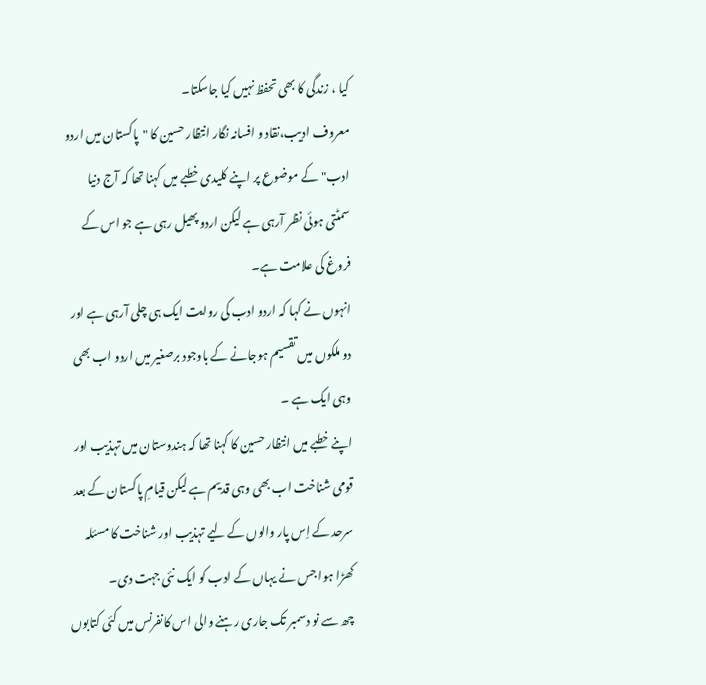کیا ، زندگی کا بھی تحفظ نہیں کیا جاسکتا۔
معروف ادیب،نقاد و افسانہ نگار انتظار حسین کا "پاکستان میں اردو ادب" کے موضوع پر اپنے کلیدی خطبے میں کہنا تھا کہ آج دنیا سمٹتی ہوئی نظر آرہی ہے لیکن اردو پھیل رہی ہے جو اس کے فروغ کی علامت ہے۔
انہوں نے کہا کہ اردو ادب کی روایت ایک ہی چلی آرہی ہے اور دو ملکوں میں تقسیم ہوجانے کے باوجود برصغیر میں اردو اب بھی وہی ایک ہے ۔
اپنے خطبے میں انتظار حسین کا کہنا تھا کہ ہندوستان میں تہذیب اور قومی شناخت اب بھی وہی قدیم ہے لیکن قیامِ پاکستان کے بعد سرحد کے اِس پار والوں کے لیے تہذیب اور شناخت کا مسئلہ کھڑا ہوا جس نے یہاں کے ادب کو ایک نئی جہت دی۔
چھ سے نو دسمبر تک جاری رہنے والی اس کانفرنس میں کئی کتابوں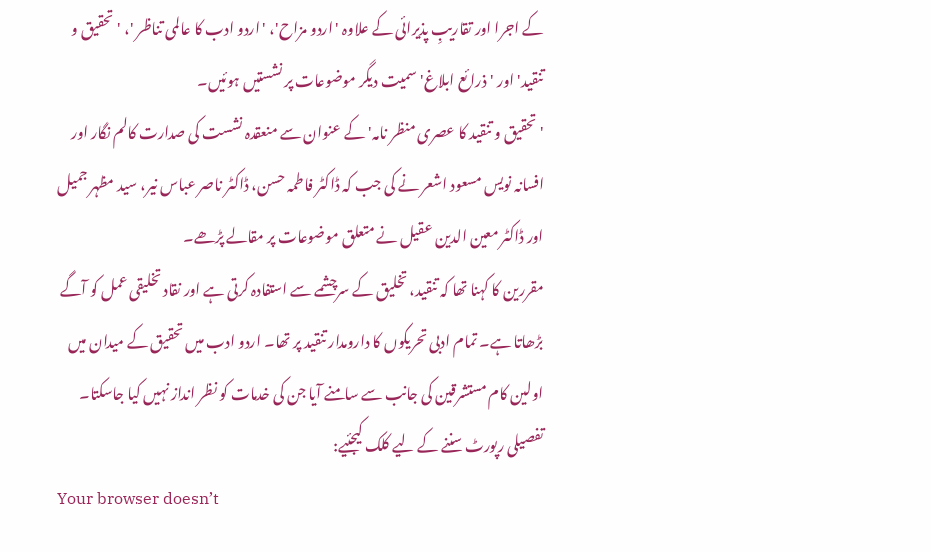کے اجرا اور تقاریبِ پذیرائی کے علاوہ 'اردو مزاح'، 'اردو ادب کا عالمی تناظر '، 'تحقیق و تنقید' اور 'ذرائع ابلاغ' سمیت دیگر موضوعات پر نشستیں ہوئیں۔
'تحقیق و تنقید کا عصری منظر نامہ' کے عنوان سے منعقدہ نشست کی صدارت کالم نگار اور افسانہ نویس مسعود اشعر نے کی جب کہ ڈاکٹر فاطمہ حسن، ڈاکٹر ناصر عباس نیر، سید مظہر جمیل اور ڈاکٹر معین الدین عقیل نے متعلق موضوعات پر مقالے پڑھے۔
مقررین کا کہنا تھا کہ تنقید، تخلیق کے سرچشمے سے استفادہ کرتی ہے اور نقاد تخلیقی عمل کو آگے بڑھاتا ہے۔ تمام ادبی تحریکوں کا دارومدار تنقید پر تھا۔ اردو ادب میں تحقیق کے میدان میں اولین کام مستشرقین کی جانب سے سامنے آیا جن کی خدمات کو نظر انداز نہیں کیا جاسکتا۔
تفصیلی رپورٹ سننے کے لیے کلک کیجئیے:
Your browser doesn’t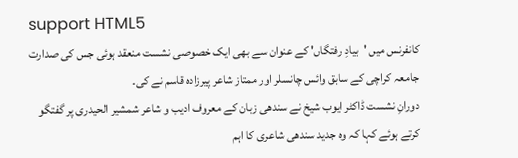support HTML5
کانفرنس میں 'بیادِ رفتگاں' کے عنوان سے بھی ایک خصوصی نشست منعقد ہوئی جس کی صدارت جامعہ کراچی کے سابق وائس چانسلر اور ممتاز شاعر پیرزادہ قاسم نے کی۔
دورانِ نشست ڈاکٹر ایوب شیخ نے سندھی زبان کے معروف ادیب و شاعر شمشیر الحیدری پر گفتگو کرتے ہوئے کہا کہ وہ جدید سندھی شاعری کا اہم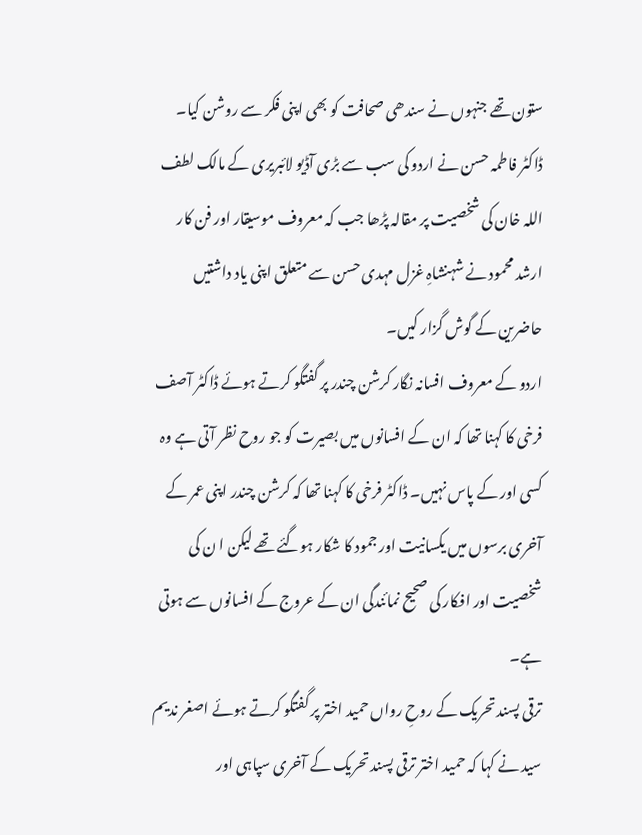ستون تھے جنہوں نے سندھی صحافت کو بھی اپنی فکر سے روشن کیا۔
ڈاکٹر فاطمہ حسن نے اردو کی سب سے بڑی آڈیو لائبریری کے مالک لطف اللہ خان کی شخصیت پر مقالہ پڑھا جب کہ معروف موسیقار اور فن کار ارشد محمود نے شہنشاہِ غزل مہدی حسن سے متعلق اپنی یاد داشتیں حاضرین کے گوش گزار کیں۔
اردو کے معروف افسانہ نگار کرشن چندر پر گفتگو کرتے ہوئے ڈاکٹر آصف فرخی کا کہنا تھا کہ ان کے افسانوں میں بصیرت کو جو روح نظر آتی ہے وہ کسی اور کے پاس نہیں۔ ڈاکٹر فرخی کا کہنا تھا کہ کرشن چندر اپنی عمر کے آخری برسوں میں یکسانیت اور جمود کا شکار ہوگئے تھے لیکن ا ن کی شخصیت اور افکار کی صحیح نمائندگی ان کے عروج کے افسانوں سے ہوتی ہے۔
ترقی پسند تحریک کے روحِ رواں حمید اختر پر گفتگو کرتے ہوئے اصغر ندیم سید نے کہا کہ حمید اختر ترقی پسند تحریک کے آخری سپاہی اور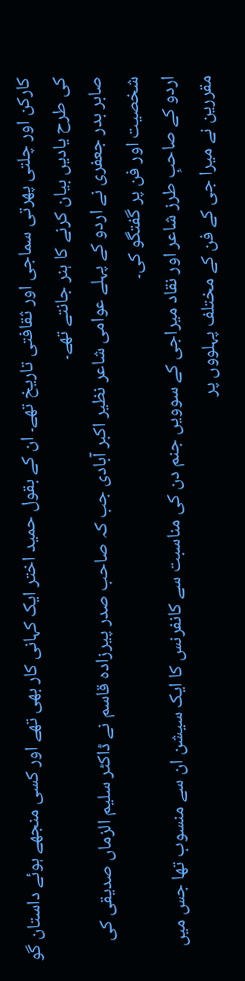کارکن اور چلتی پھرتی سماجی اور ثقافتی تاریخ تھے۔ ان کے بقول حمید اختر ایک کہانی کار بھی تھے اور کسی منجھے ہوئے داستان گو کی طرح یادیں بیان کرنے کا ہنر جانتے تھے۔
صابر بدر جعفری نے اردو کے پہلے عوامی شاعر نظیر اکبر آبادی جب کہ صاحب صدر پیرزادہ قاسم نے ڈاکٹر سلیم الزماں صدیقی کی شخصیت اور فن پر گفتگو کی۔
اردو کے صاحبِ طرز شاعر اور نقاد میراجی کے سوویں جنم دن کی مناسبت سے کانفرنس کا ایک سیشن ان سے منسوب تھا جس میں مقررین نے میرا جی کے فن کے مختلف پہلووں پر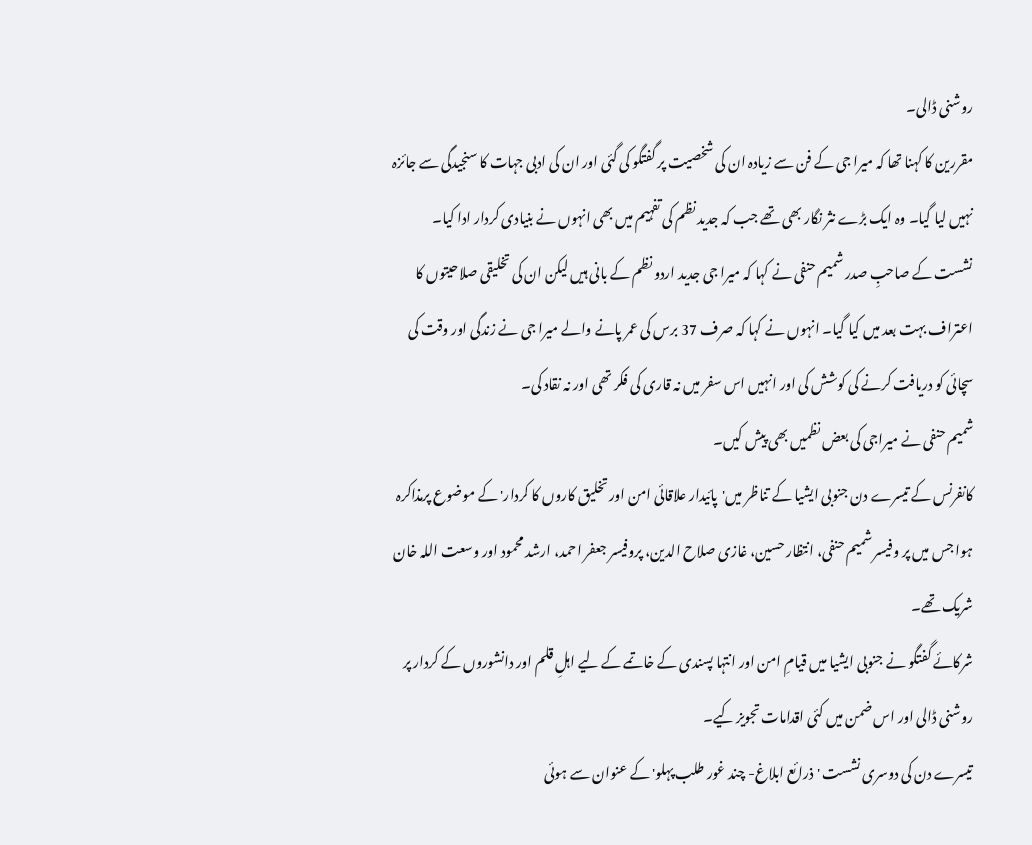روشنی ڈالی۔
مقررین کا کہنا تھا کہ میرا جی کے فن سے زیادہ ان کی شخصیت پر گفتگو کی گئی اور ان کی ادبی جہات کا سنجیدگی سے جائزہ نہیں لیا گیا۔ وہ ایک بڑے نثر نگار بھی تھے جب کہ جدید نظم کی تفہیم میں بھی انہوں نے بنیادی کردار ادا کیا۔
نشست کے صاحبِ صدر شمیم حنفی نے کہا کہ میرا جی جدید اردو نظم کے بانی ہیں لیکن ان کی تخلیقی صلاحیتوں کا اعتراف بہت بعد میں کیا گیا۔ انہوں نے کہا کہ صرف 37 برس کی عمر پانے والے میرا جی نے زندگی اور وقت کی سچائی کو دریافت کرنے کی کوشش کی اور انہیں اس سفر میں نہ قاری کی فکر تھی اور نہ نقاد کی۔
شمیم حنفی نے میراجی کی بعض نظمیں بھی پیش کیں۔
کانفرنس کے تیسرے دن جنوبی ایشیا کے تناظر میں'پائیدار علاقائی امن اور تخلیق کاروں کا کردار' کے موضوع پرمذاکرہ ہوا جس میں پر وفیسر شمیم حنفی، انتظار حسین، غازی صلاح الدین، پروفیسر جعفر احمد، ارشد محمود اور وسعت اللہ خان شریک تھے۔
شرکائے گفتگو نے جنوبی ایشیا میں قیامِ امن اور انتہا پسندی کے خاتمے کے لیے اہلِ قلم اور دانشوروں کے کردار پر روشنی ڈالی اور اس ضمن میں کئی اقدامات تجویز کیے۔
تیسرے دن کی دوسری نشست ' ذرائع ابلاغ- چند غور طلب پہلو' کے عنوان سے ہوئی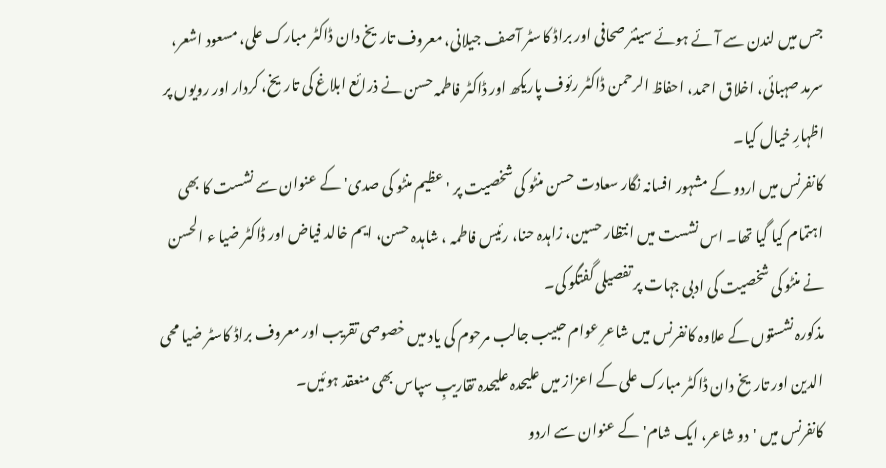جس میں لندن سے آئے ہوئے سینئر صحافی اور براڈ کاسٹر آصف جیلانی، معروف تاریخ دان ڈاکٹر مبارک علی، مسعود اشعر، سرمد صہبائی، اخلاق احمد، احفاظ الرحمن ڈاکٹر رئوف پاریکھ اور ڈاکٹر فاطمہ حسن نے ذرائع ابلاغ کی تاریخ، کردار اور رویوں پر اظہارِ خیال کیا۔
کانفرنس میں اردو کے مشہور افسانہ نگار سعادت حسن منٹو کی شخصیت پر 'عظیم منٹو کی صدی' کے عنوان سے نشست کا بھی اہتمام کیا گیا تھا۔ اس نشست میں انتظار حسین، زاہدہ حنا، رئیس فاطمہ ، شاہدہ حسن، ایم خالد فیاض اور ڈاکٹر ضیا ء الحسن نے منٹو کی شخصیت کی ادبی جہات پر تفصیلی گفتگو کی۔
مذکورہ نشستوں کے علاوہ کانفرنس میں شاعرِ عوام حبیب جالب مرحوم کی یاد میں خصوصی تقریب اور معروف براڈ کاسٹر ضیا محی الدین اور تاریخ دان ڈاکٹر مبارک علی کے اعزاز میں علیحدہ علیحدہ تقاریبِ سپاس بھی منعقد ہوئیں۔
کانفرنس میں 'دو شاعر، ایک شام' کے عنوان سے اردو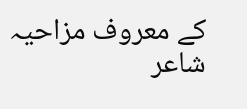کے معروف مزاحیہ شاعر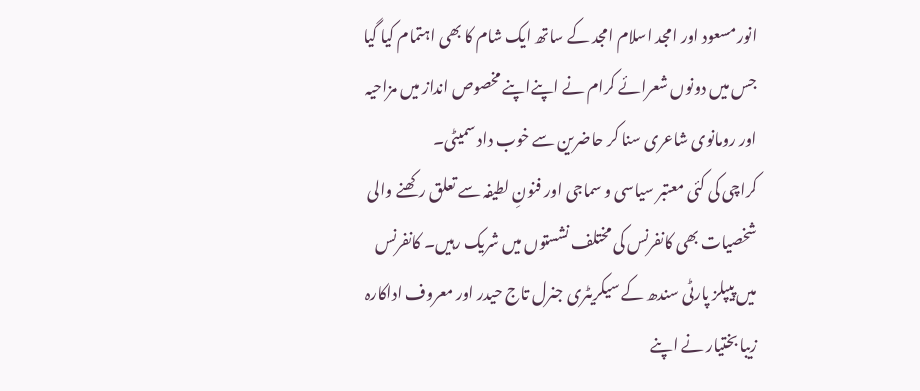انور مسعود اور امجد اسلام امجد کے ساتھ ایک شام کا بھی اہتمام کیا گیا جس میں دونوں شعرائے کرام نے اپنےاپنے مخصوص انداز میں مزاحیہ اور رومانوی شاعری سنا کر حاضرین سے خوب داد سمیٹی۔
کراچی کی کئی معتبر سیاسی و سماجی اور فنونِ لطیفہ سے تعلق رکھنے والی شخصیات بھی کانفرنس کی مختلف نشستوں میں شریک رہیں۔ کانفرنس میں پیپلز پارٹی سندھ کے سیکریٹری جنرل تاج حیدر اور معروف اداکارہ زیبا بختیار نے اپنے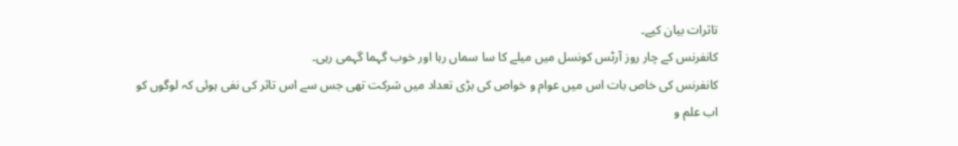تاثرات بیان کیے۔
کانفرنس کے چار روز آرٹس کونسل میں میلے کا سا سماں رہا اور خوب گہما گہمی رہی۔
کانفرنس کی خاص بات اس میں عوام و خواص کی بڑی تعداد میں شرکت تھی جس سے اس تاثر کی نفی ہوئی کہ لوگوں کو اب علم و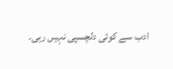ادب سے کوئی دلچسپی نہیں رہی۔